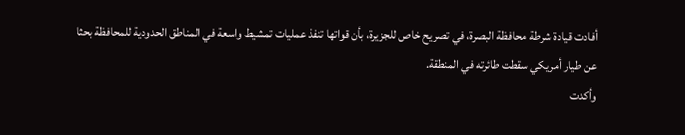أفادت قيادة شرطة محافظة البصرة، في تصريح خاص للجزيرة، بأن قواتها تنفذ عمليات تمشيط واسعة في المناطق الحدودية للمحافظة بحثا عن طيار أمريكي سقطت طائرته في المنطقة.
وأكدت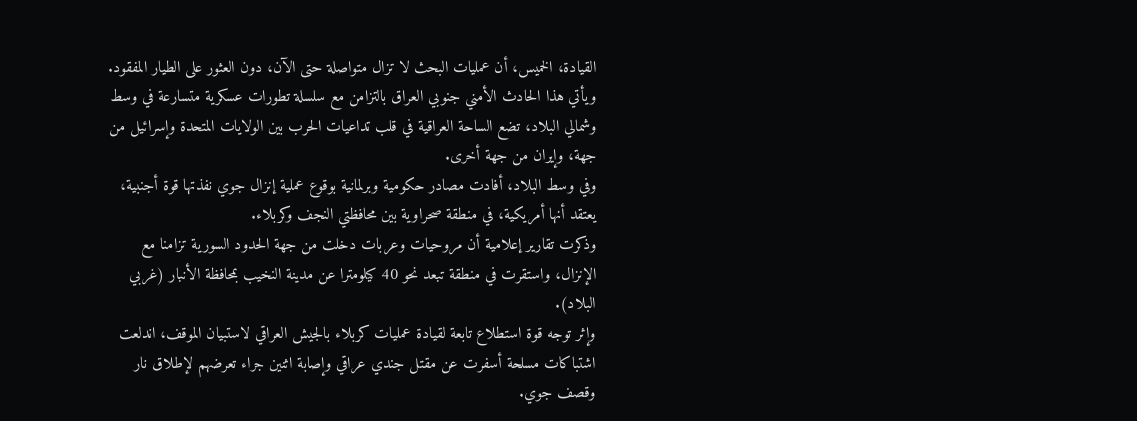القيادة، الخميس، أن عمليات البحث لا تزال متواصلة حتى الآن، دون العثور على الطيار المفقود.
ويأتي هذا الحادث الأمني جنوبي العراق بالتزامن مع سلسلة تطورات عسكرية متسارعة في وسط وشمالي البلاد، تضع الساحة العراقية في قلب تداعيات الحرب بين الولايات المتحدة وإسرائيل من جهة، وإيران من جهة أخرى.
وفي وسط البلاد، أفادت مصادر حكومية وبرلمانية بوقوع عملية إنزال جوي نفذتها قوة أجنبية، يعتقد أنها أمريكية، في منطقة صحراوية بين محافظتي النجف وكربلاء.
وذكرت تقارير إعلامية أن مروحيات وعربات دخلت من جهة الحدود السورية تزامنا مع الإنزال، واستقرت في منطقة تبعد نحو 40 كيلومترا عن مدينة النخيب بمحافظة الأنبار (غربي البلاد).
وإثر توجه قوة استطلاع تابعة لقيادة عمليات كربلاء بالجيش العراقي لاستبيان الموقف، اندلعت اشتباكات مسلحة أسفرت عن مقتل جندي عراقي وإصابة اثنين جراء تعرضهم لإطلاق نار وقصف جوي.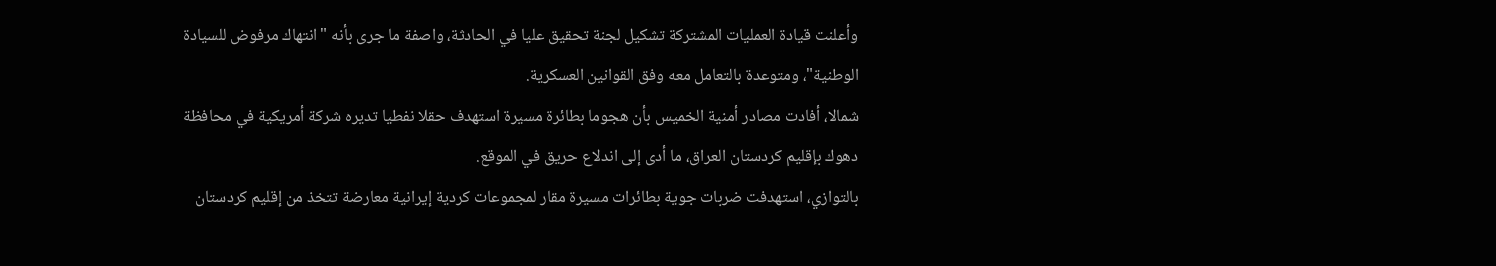وأعلنت قيادة العمليات المشتركة تشكيل لجنة تحقيق عليا في الحادثة، واصفة ما جرى بأنه "انتهاك مرفوض للسيادة الوطنية"، ومتوعدة بالتعامل معه وفق القوانين العسكرية.
شمالا، أفادت مصادر أمنية الخميس بأن هجوما بطائرة مسيرة استهدف حقلا نفطيا تديره شركة أمريكية في محافظة دهوك بإقليم كردستان العراق، ما أدى إلى اندلاع حريق في الموقع.
بالتوازي، استهدفت ضربات جوية بطائرات مسيرة مقار لمجموعات كردية إيرانية معارضة تتخذ من إقليم كردستان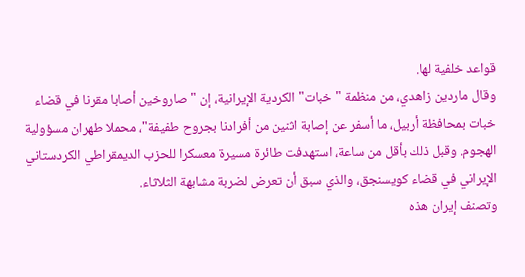قواعد خلفية لها.
وقال ماردين زاهدي، من منظمة "خبات" الكردية الإيرانية، إن "صاروخين أصابا مقرنا في قضاء خبات بمحافظة أربيل، ما أسفر عن إصابة اثنين من أفرادنا بجروح طفيفة"، محملا طهران مسؤولية الهجوم. وقبل ذلك بأقل من ساعة، استهدفت طائرة مسيرة معسكرا للحزب الديمقراطي الكردستاني الإيراني في قضاء كويسنجق، والذي سبق أن تعرض لضربة مشابهة الثلاثاء.
وتصنف إيران هذه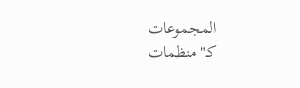المجموعات كـ"منظمات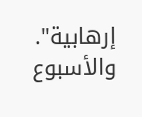إرهابية". والأسبوع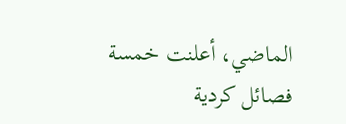الماضي، أعلنت خمسة فصائل كردية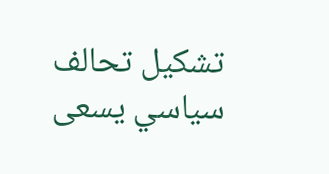تشكيل تحالف سياسي يسعى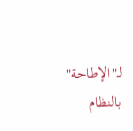لـ"الإطاحة" بالنظام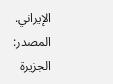الإيراني.
المصدر:
الجزيرة